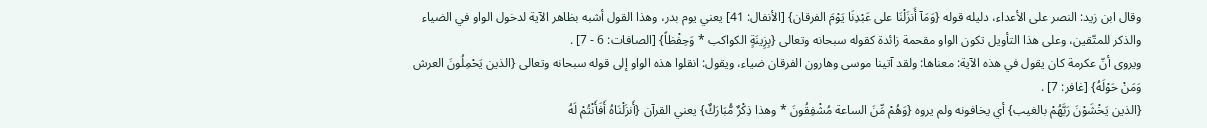وقال ابن زيد: النصر على الأعداء، دليله قوله {وَمَآ أَنزَلْنَا على عَبْدِنَا يَوْمَ الفرقان} [الأنفال: 41] يعني يوم بدر، وهذا القول أشبه بظاهر الآية لدخول الواو في الضياء والذكر للمتّقين، وعلى هذا التأويل تكون الواو مقحمة زائدة كقوله سبحانه وتعالى {بِزِينَةٍ الكواكب * وَحِفْظاً} [الصافات: 6 - 7] .
ويروى أنّ عكرمة كان يقول في هذه الآية: معناها: ولقد آتينا موسى وهارون الفرقان ضياء، ويقول: انقلوا هذه الواو إلى قوله سبحانه وتعالى {الذين يَحْمِلُونَ العرش وَمَنْ حَوْلَهُ} [غافر: 7] .
{الذين يَخْشَوْنَ رَبَّهُمْ بالغيب} أي يخافونه ولم يروه {وَهُمْ مِّنَ الساعة مُشْفِقُونَ * وهذا ذِكْرٌ مُّبَارَكٌ} يعني القرآن {أَنزَلْنَاهُ أَفَأَنْتُمْ لَهُ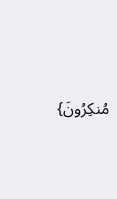مُنكِرُونَ}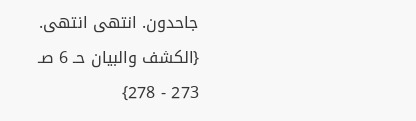جاحدون. انتهى انتهى. {الكشف والبيان حـ 6 صـ 273 - 278}